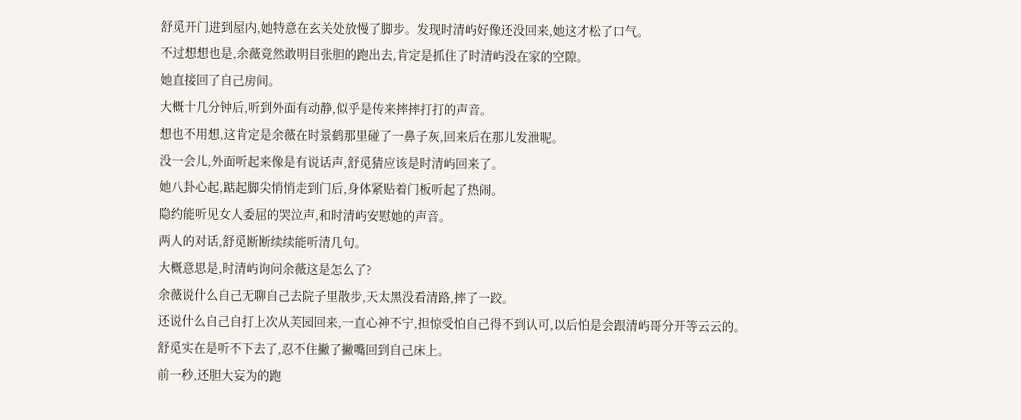舒觅开门进到屋内,她特意在玄关处放慢了脚步。发现时清屿好像还没回来,她这才松了口气。
不过想想也是,余薇竟然敢明目张胆的跑出去,肯定是抓住了时清屿没在家的空隙。
她直接回了自己房间。
大概十几分钟后,听到外面有动静,似乎是传来摔摔打打的声音。
想也不用想,这肯定是余薇在时景鹤那里碰了一鼻子灰,回来后在那儿发泄呢。
没一会儿,外面听起来像是有说话声,舒觅猜应该是时清屿回来了。
她八卦心起,踮起脚尖悄悄走到门后,身体紧贴着门板听起了热闹。
隐约能听见女人委屈的哭泣声,和时清屿安慰她的声音。
两人的对话,舒觅断断续续能听清几句。
大概意思是,时清屿询问余薇这是怎么了?
余薇说什么自己无聊自己去院子里散步,天太黑没看清路,摔了一跤。
还说什么自己自打上次从芙园回来,一直心神不宁,担惊受怕自己得不到认可,以后怕是会跟清屿哥分开等云云的。
舒觅实在是听不下去了,忍不住撇了撇嘴回到自己床上。
前一秒,还胆大妄为的跑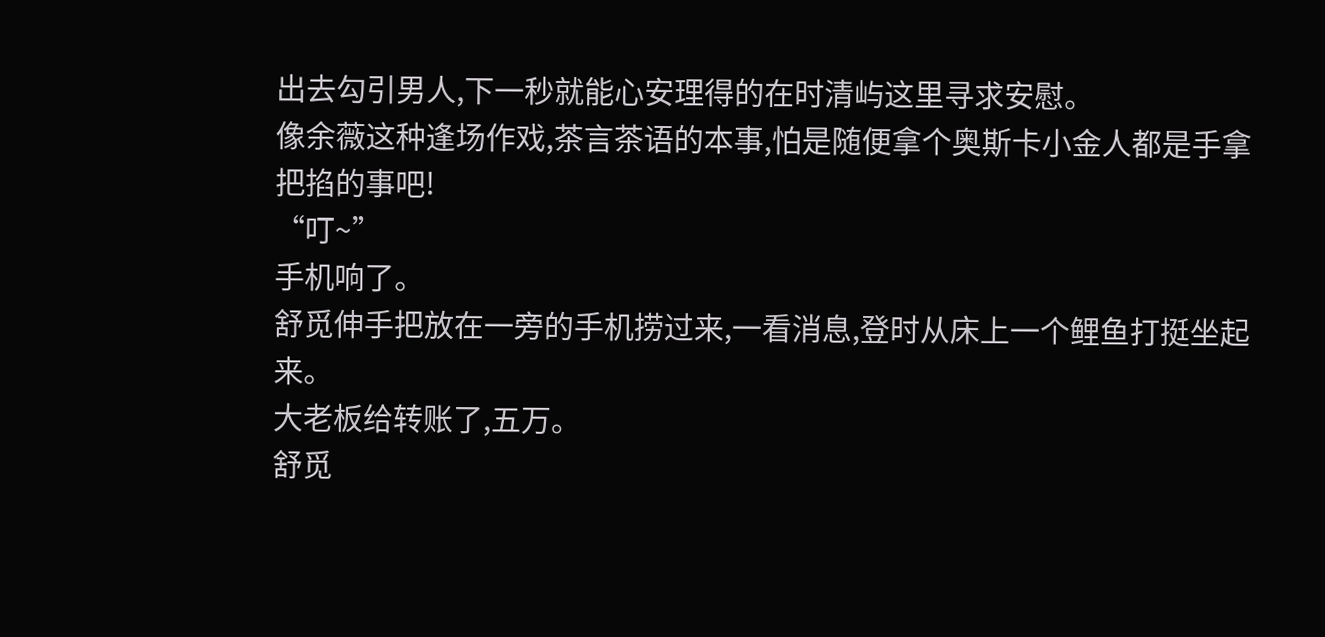出去勾引男人,下一秒就能心安理得的在时清屿这里寻求安慰。
像余薇这种逢场作戏,茶言茶语的本事,怕是随便拿个奥斯卡小金人都是手拿把掐的事吧!
“叮~”
手机响了。
舒觅伸手把放在一旁的手机捞过来,一看消息,登时从床上一个鲤鱼打挺坐起来。
大老板给转账了,五万。
舒觅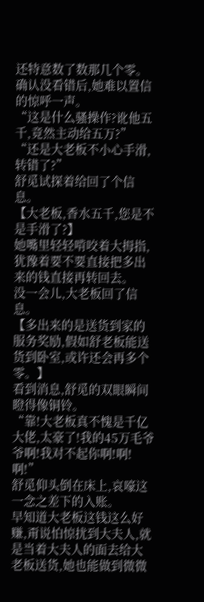还特意数了数那几个零。
确认没看错后,她难以置信的惊呼一声。
“这是什么骚操作?讹他五千,竟然主动给五万?”
“还是大老板不小心手滑,转错了?”
舒觅试探着给回了个信息。
【大老板,香水五千,您是不是手滑了?】
她嘴里轻轻啃咬着大拇指,犹豫着要不要直接把多出来的钱直接再转回去。
没一会儿,大老板回了信息。
【多出来的是送货到家的服务奖励,假如舒老板能送货到卧室,或许还会再多个零。】
看到消息,舒觅的双眼瞬间瞪得像铜铃。
“靠!大老板真不愧是千亿大佬,太豪了!我的45万毛爷爷啊!我对不起你啊!啊!啊!”
舒觅仰头倒在床上,哀嚎这一念之差下的入账。
早知道大老板这钱这么好赚,甭说怕惊扰到大夫人,就是当着大夫人的面去给大老板送货,她也能做到微微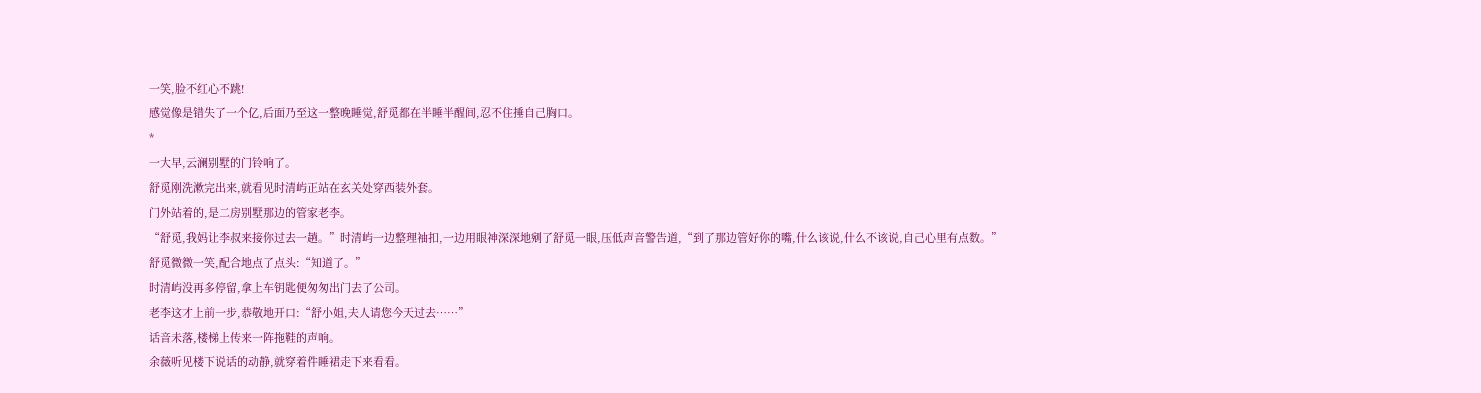一笑,脸不红心不跳!
感觉像是错失了一个亿,后面乃至这一整晚睡觉,舒觅都在半睡半醒间,忍不住捶自己胸口。
*
一大早,云澜别墅的门铃响了。
舒觅刚洗漱完出来,就看见时清屿正站在玄关处穿西装外套。
门外站着的,是二房别墅那边的管家老李。
“舒觅,我妈让李叔来接你过去一趟。”时清屿一边整理袖扣,一边用眼神深深地剜了舒觅一眼,压低声音警告道,“到了那边管好你的嘴,什么该说,什么不该说,自己心里有点数。”
舒觅微微一笑,配合地点了点头:“知道了。”
时清屿没再多停留,拿上车钥匙便匆匆出门去了公司。
老李这才上前一步,恭敬地开口:“舒小姐,夫人请您今天过去……”
话音未落,楼梯上传来一阵拖鞋的声响。
余薇听见楼下说话的动静,就穿着件睡裙走下来看看。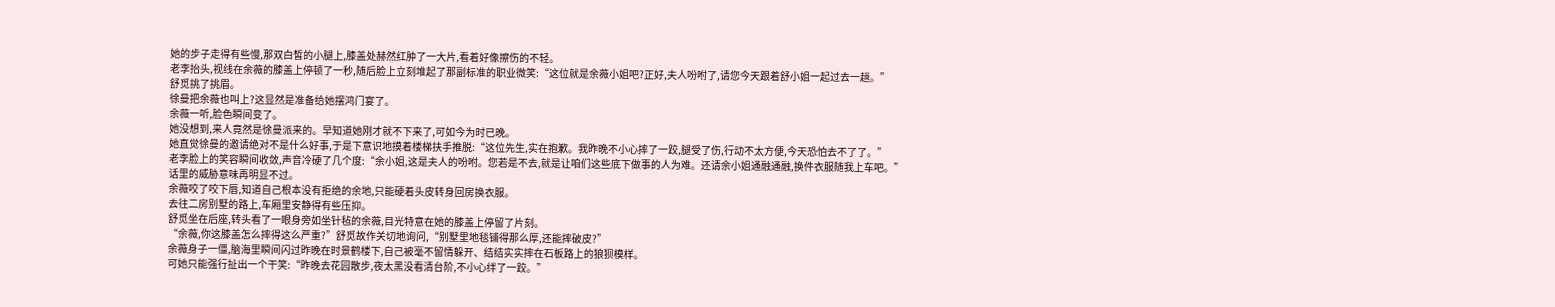她的步子走得有些慢,那双白皙的小腿上,膝盖处赫然红肿了一大片,看着好像擦伤的不轻。
老李抬头,视线在余薇的膝盖上停顿了一秒,随后脸上立刻堆起了那副标准的职业微笑:“这位就是余薇小姐吧?正好,夫人吩咐了,请您今天跟着舒小姐一起过去一趟。”
舒觅挑了挑眉。
徐曼把余薇也叫上?这显然是准备给她摆鸿门宴了。
余薇一听,脸色瞬间变了。
她没想到,来人竟然是徐曼派来的。早知道她刚才就不下来了,可如今为时已晚。
她直觉徐曼的邀请绝对不是什么好事,于是下意识地摸着楼梯扶手推脱:“这位先生,实在抱歉。我昨晚不小心摔了一跤,腿受了伤,行动不太方便,今天恐怕去不了了。”
老李脸上的笑容瞬间收敛,声音冷硬了几个度:“余小姐,这是夫人的吩咐。您若是不去,就是让咱们这些底下做事的人为难。还请余小姐通融通融,换件衣服随我上车吧。”
话里的威胁意味再明显不过。
余薇咬了咬下唇,知道自己根本没有拒绝的余地,只能硬着头皮转身回房换衣服。
去往二房别墅的路上,车厢里安静得有些压抑。
舒觅坐在后座,转头看了一眼身旁如坐针毡的余薇,目光特意在她的膝盖上停留了片刻。
“余薇,你这膝盖怎么摔得这么严重?”舒觅故作关切地询问,“别墅里地毯铺得那么厚,还能摔破皮?”
余薇身子一僵,脑海里瞬间闪过昨晚在时景鹤楼下,自己被毫不留情躲开、结结实实摔在石板路上的狼狈模样。
可她只能强行扯出一个干笑:“昨晚去花园散步,夜太黑没看清台阶,不小心绊了一跤。”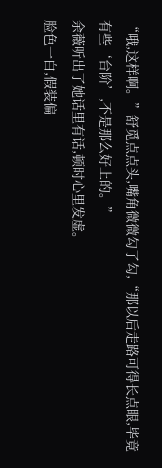“哦,这样啊。”舒觅点点头,嘴角微微勾了勾,“那以后走路可得长点眼,毕竟有些‘台阶’,不是那么好上的。”
余薇听出了她话里有话,顿时心里发虚。
脸色一白,假装偏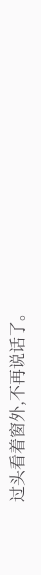过头看着窗外,不再说话了。